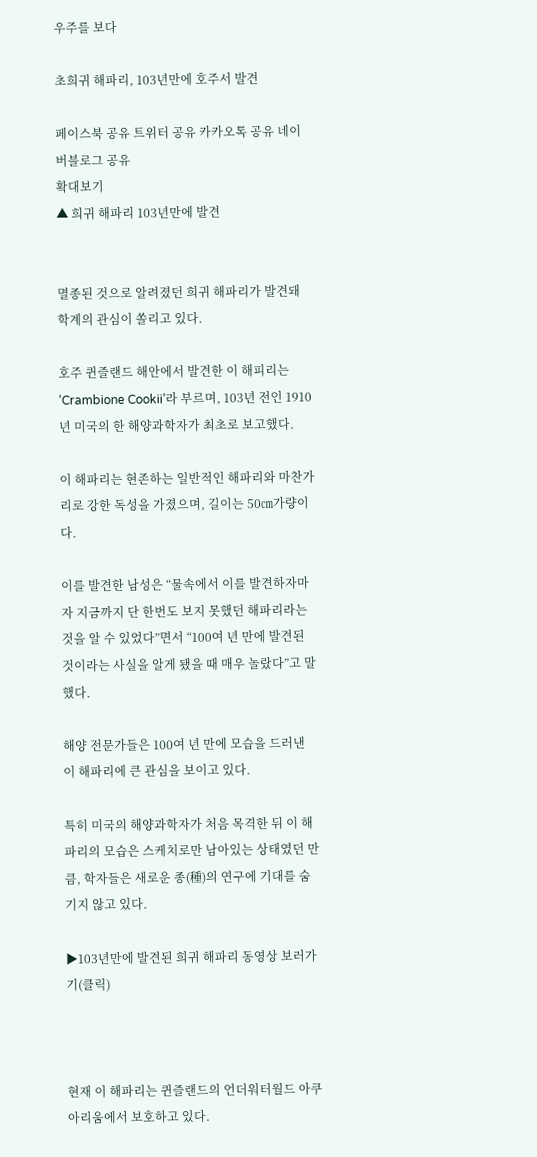우주를 보다

초희귀 해파리, 103년만에 호주서 발견

페이스북 공유 트위터 공유 카카오톡 공유 네이버블로그 공유
확대보기
▲ 희귀 해파리 103년만에 발견


멸종된 것으로 알려졌던 희귀 해파리가 발견돼 학계의 관심이 쏠리고 있다.

호주 퀸즐랜드 해안에서 발견한 이 해피리는 ‘Crambione Cookii’라 부르며, 103년 전인 1910년 미국의 한 해양과학자가 최초로 보고했다.

이 해파리는 현존하는 일반적인 해파리와 마찬가리로 강한 독성을 가졌으며, 길이는 50㎝가량이다.

이를 발견한 남성은 “물속에서 이를 발견하자마자 지금까지 단 한번도 보지 못했던 해파리라는 것을 알 수 있었다”면서 “100여 년 만에 발견된 것이라는 사실을 알게 됐을 때 매우 놀랐다”고 말했다.

해양 전문가들은 100여 년 만에 모습을 드러낸 이 해파리에 큰 관심을 보이고 있다.

특히 미국의 해양과학자가 처음 목격한 뒤 이 해파리의 모습은 스케치로만 남아있는 상태였던 만큼, 학자들은 새로운 종(種)의 연구에 기대를 숨기지 않고 있다.

▶103년만에 발견된 희귀 해파리 동영상 보러가기(클릭)



현재 이 해파리는 퀸즐랜드의 언더워터월드 아쿠아리움에서 보호하고 있다.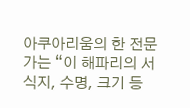아쿠아리움의 한 전문가는 “이 해파리의 서식지, 수명, 크기 등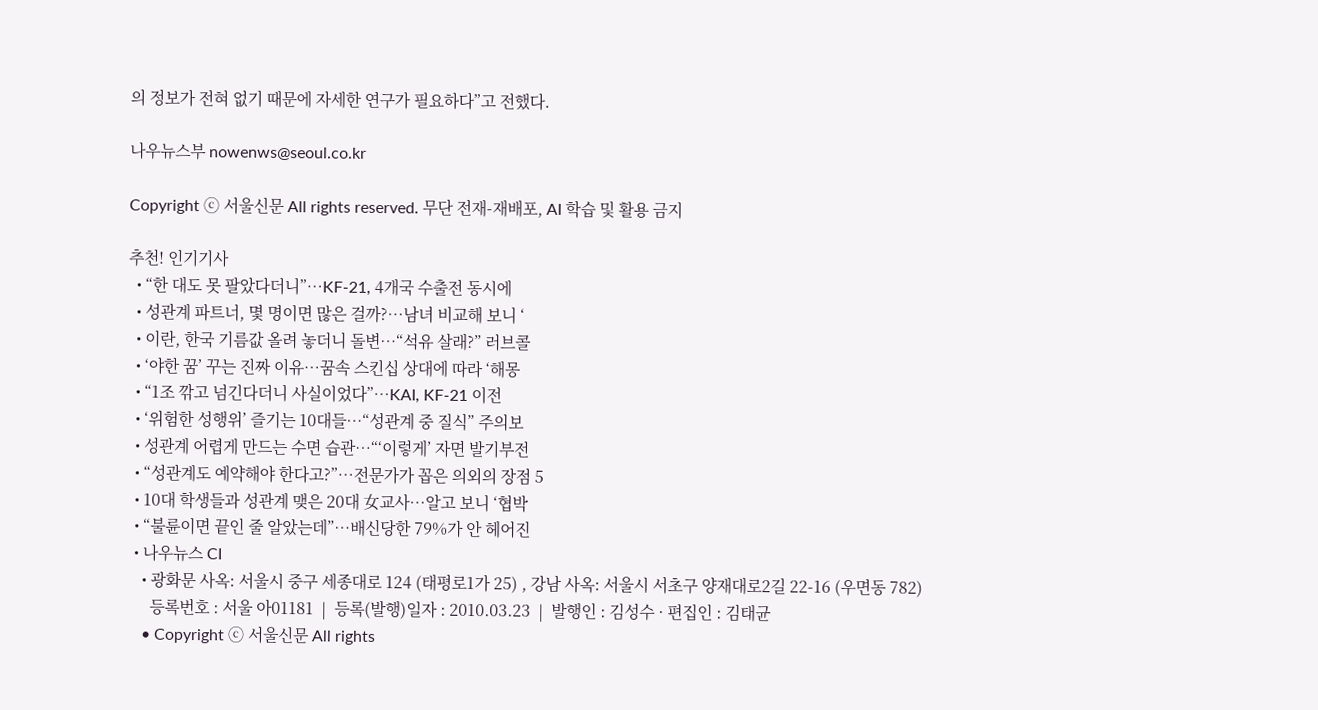의 정보가 전혀 없기 때문에 자세한 연구가 필요하다”고 전했다.

나우뉴스부 nowenws@seoul.co.kr

Copyright ⓒ 서울신문 All rights reserved. 무단 전재-재배포, AI 학습 및 활용 금지

추천! 인기기사
  • “한 대도 못 팔았다더니”…KF-21, 4개국 수출전 동시에
  • 성관계 파트너, 몇 명이면 많은 걸까?…남녀 비교해 보니 ‘
  • 이란, 한국 기름값 올려 놓더니 돌변…“석유 살래?” 러브콜
  • ‘야한 꿈’ 꾸는 진짜 이유…꿈속 스킨십 상대에 따라 ‘해몽
  • “1조 깎고 넘긴다더니 사실이었다”…KAI, KF-21 이전
  • ‘위험한 성행위’ 즐기는 10대들…“성관계 중 질식” 주의보
  • 성관계 어렵게 만드는 수면 습관…“‘이렇게’ 자면 발기부전
  • “성관계도 예약해야 한다고?”…전문가가 꼽은 의외의 장점 5
  • 10대 학생들과 성관계 맺은 20대 女교사…알고 보니 ‘협박
  • “불륜이면 끝인 줄 알았는데”…배신당한 79%가 안 헤어진
  • 나우뉴스 CI
    • 광화문 사옥: 서울시 중구 세종대로 124 (태평로1가 25) , 강남 사옥: 서울시 서초구 양재대로2길 22-16 (우면동 782)
      등록번호 : 서울 아01181  |  등록(발행)일자 : 2010.03.23  |  발행인 : 김성수 · 편집인 : 김태균
    • Copyright ⓒ 서울신문 All rights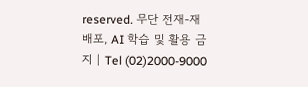reserved. 무단 전재-재배포, AI 학습 및 활용 금지 | Tel (02)2000-9000